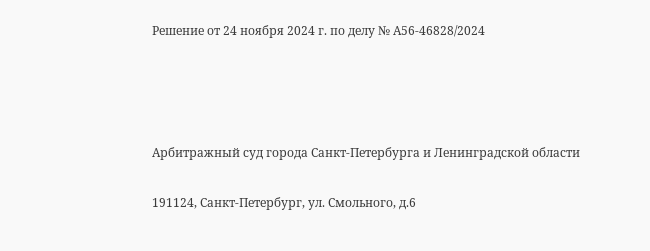Решение от 24 ноября 2024 г. по делу № А56-46828/2024




Арбитражный суд города Санкт-Петербурга и Ленинградской области

191124, Санкт-Петербург, ул. Смольного, д.6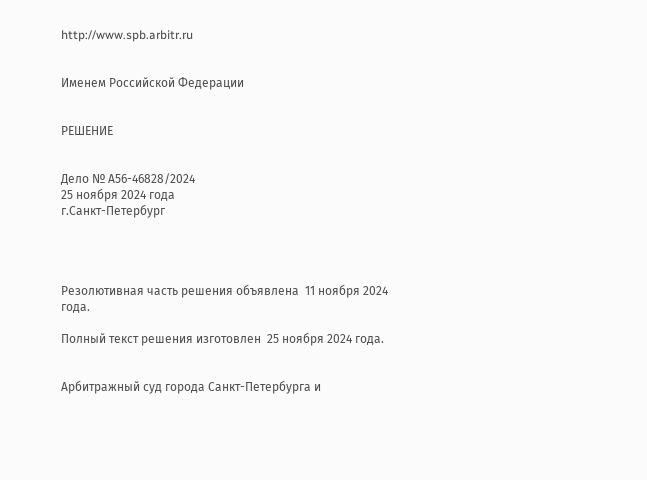http://www.spb.arbitr.ru


Именем Российской Федерации


РЕШЕНИЕ


Дело № А56-46828/2024
25 ноября 2024 года
г.Санкт-Петербург




Резолютивная часть решения объявлена  11 ноября 2024 года.

Полный текст решения изготовлен  25 ноября 2024 года.


Арбитражный суд города Санкт-Петербурга и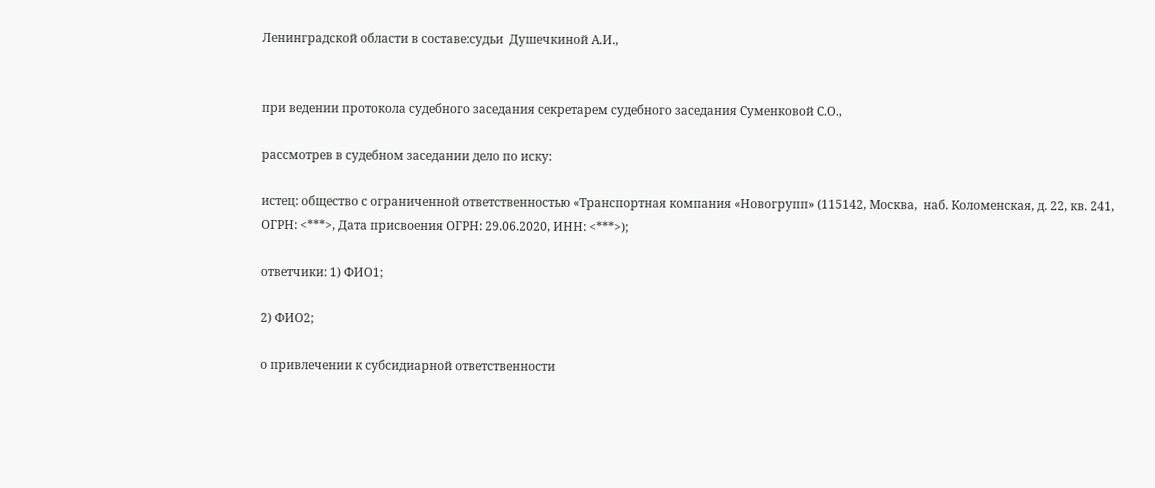Ленинградской области в составе:судьи  Душечкиной А.И.,


при ведении протокола судебного заседания секретарем судебного заседания Суменковой С.О.,

рассмотрев в судебном заседании дело по иску:

истец: общество с ограниченной ответственностью «Транспортная компания «Новогрупп» (115142, Москва,  наб. Коломенская, д. 22, кв. 241, ОГРН: <***>, Дата присвоения ОГРН: 29.06.2020, ИНН: <***>);

ответчики: 1) ФИО1;

2) ФИО2;

о привлечении к субсидиарной ответственности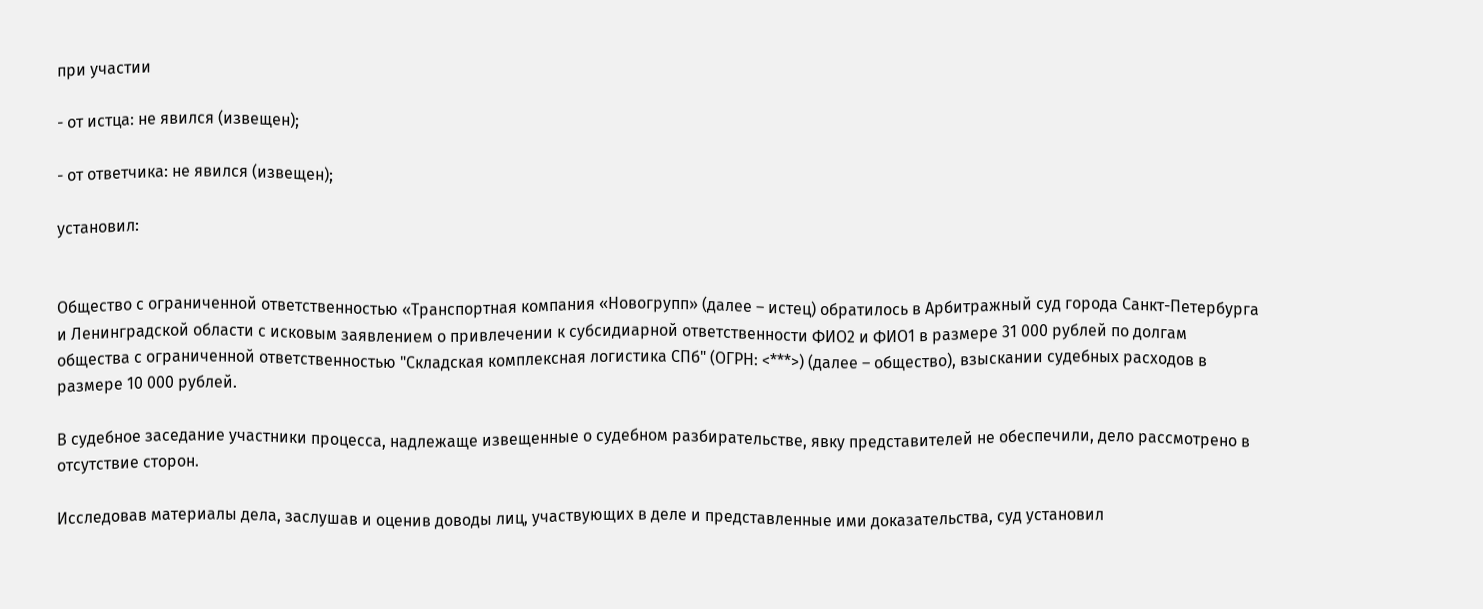при участии

- от истца: не явился (извещен);

- от ответчика: не явился (извещен);

установил:


Общество с ограниченной ответственностью «Транспортная компания «Новогрупп» (далее – истец) обратилось в Арбитражный суд города Санкт-Петербурга и Ленинградской области с исковым заявлением о привлечении к субсидиарной ответственности ФИО2 и ФИО1 в размере 31 000 рублей по долгам общества с ограниченной ответственностью "Складская комплексная логистика СПб" (ОГРН: <***>) (далее – общество), взыскании судебных расходов в размере 10 000 рублей.

В судебное заседание участники процесса, надлежаще извещенные о судебном разбирательстве, явку представителей не обеспечили, дело рассмотрено в отсутствие сторон.

Исследовав материалы дела, заслушав и оценив доводы лиц, участвующих в деле и представленные ими доказательства, суд установил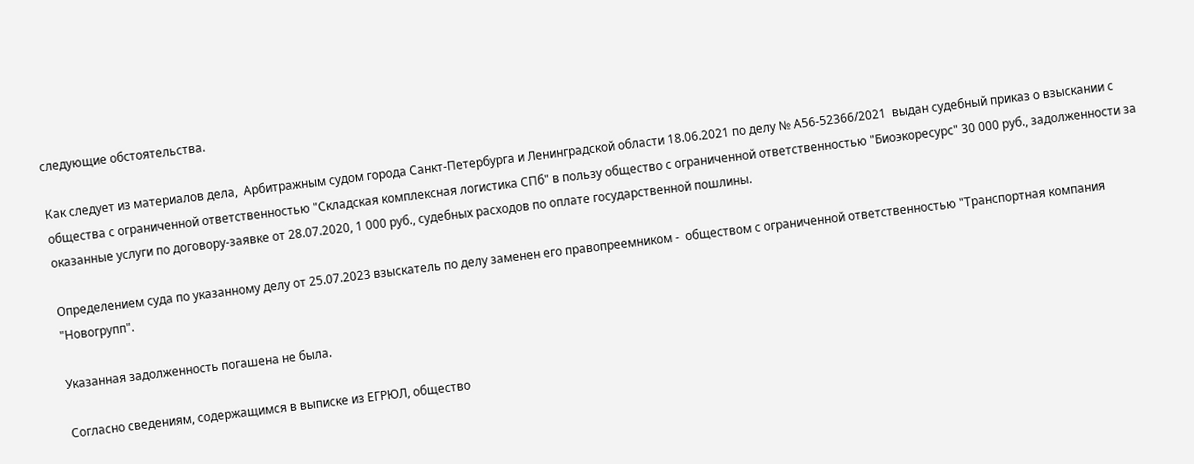следующие обстоятельства.

Как следует из материалов дела,  Арбитражным судом города Санкт-Петербурга и Ленинградской области 18.06.2021 по делу № А56-52366/2021  выдан судебный приказ о взыскании с общества с ограниченной ответственностью "Складская комплексная логистика СПб" в пользу общество с ограниченной ответственностью "Биоэкоресурс" 30 000 руб., задолженности за оказанные услуги по договору-заявке от 28.07.2020, 1 000 руб., судебных расходов по оплате государственной пошлины.

Определением суда по указанному делу от 25.07.2023 взыскатель по делу заменен его правопреемником -  обществом с ограниченной ответственностью "Транспортная компания "Новогрупп".

Указанная задолженность погашена не была.

Согласно сведениям, содержащимся в выписке из ЕГРЮЛ, общество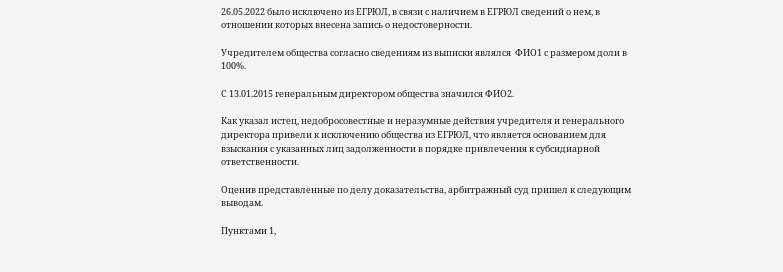26.05.2022 было исключено из ЕГРЮЛ, в связи с наличием в ЕГРЮЛ сведений о нем, в отношении которых внесена запись о недостоверности.

Учредителем общества согласно сведениям из выписки являлся  ФИО1 с размером доли в 100%.

С 13.01.2015 генеральным директором общества значился ФИО2.

Как указал истец, недобросовестные и неразумные действия учредителя и генерального директора привели к исключению общества из ЕГРЮЛ, что является основанием для взыскания с указанных лиц задолженности в порядке привлечения к субсидиарной ответственности.

Оценив представленные по делу доказательства, арбитражный суд пришел к следующим выводам.

Пунктами 1,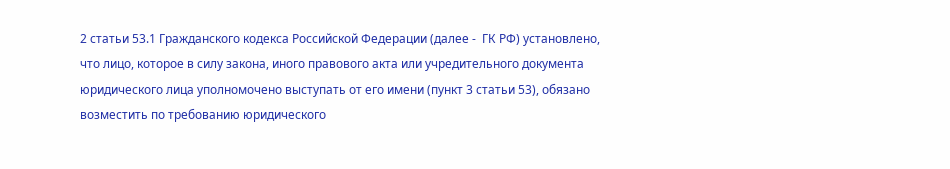2 статьи 53.1 Гражданского кодекса Российской Федерации (далее -  ГК РФ) установлено, что лицо, которое в силу закона, иного правового акта или учредительного документа юридического лица уполномочено выступать от его имени (пункт 3 статьи 53), обязано возместить по требованию юридического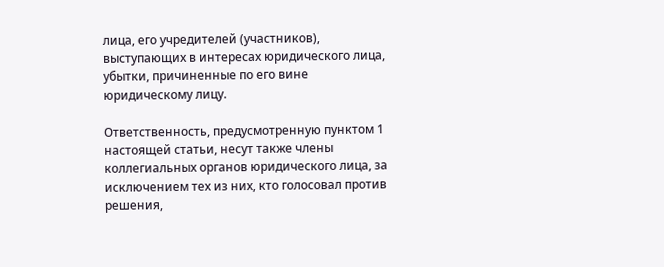лица, его учредителей (участников), выступающих в интересах юридического лица, убытки, причиненные по его вине юридическому лицу.

Ответственность, предусмотренную пунктом 1 настоящей статьи, несут также члены коллегиальных органов юридического лица, за исключением тех из них, кто голосовал против решения,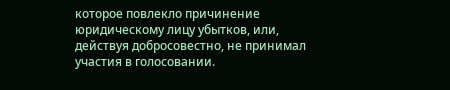которое повлекло причинение юридическому лицу убытков, или, действуя добросовестно, не принимал участия в голосовании.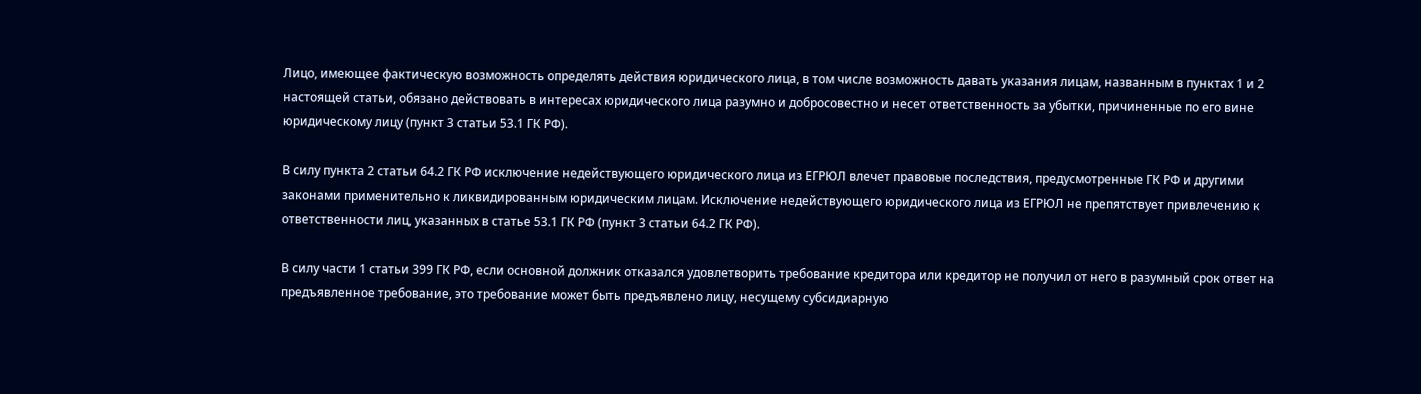Лицо, имеющее фактическую возможность определять действия юридического лица, в том числе возможность давать указания лицам, названным в пунктах 1 и 2 настоящей статьи, обязано действовать в интересах юридического лица разумно и добросовестно и несет ответственность за убытки, причиненные по его вине юридическому лицу (пункт 3 статьи 53.1 ГК РФ).

В силу пункта 2 статьи 64.2 ГК РФ исключение недействующего юридического лица из ЕГРЮЛ влечет правовые последствия, предусмотренные ГК РФ и другими законами применительно к ликвидированным юридическим лицам. Исключение недействующего юридического лица из ЕГРЮЛ не препятствует привлечению к ответственности лиц, указанных в статье 53.1 ГК РФ (пункт 3 статьи 64.2 ГК РФ).

В силу части 1 статьи 399 ГК РФ, если основной должник отказался удовлетворить требование кредитора или кредитор не получил от него в разумный срок ответ на предъявленное требование, это требование может быть предъявлено лицу, несущему субсидиарную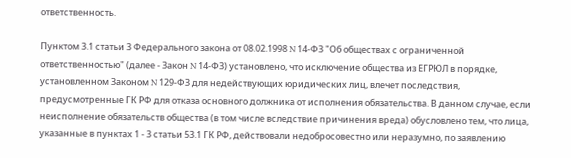ответственность.

Пунктом 3.1 статьи 3 Федерального закона от 08.02.1998 N 14-ФЗ "Об обществах с ограниченной ответственностью" (далее - Закон N 14-ФЗ) установлено, что исключение общества из ЕГРЮЛ в порядке, установленном Законом N 129-ФЗ для недействующих юридических лиц, влечет последствия, предусмотренные ГК РФ для отказа основного должника от исполнения обязательства. В данном случае, если неисполнение обязательств общества (в том числе вследствие причинения вреда) обусловлено тем, что лица, указанные в пунктах 1 - 3 статьи 53.1 ГК РФ, действовали недобросовестно или неразумно, по заявлению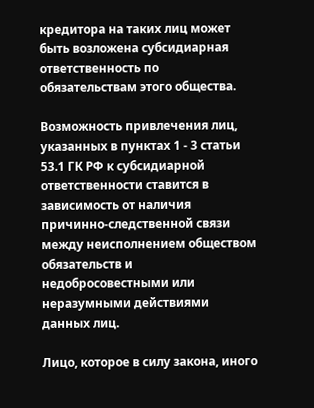кредитора на таких лиц может быть возложена субсидиарная ответственность по обязательствам этого общества.

Возможность привлечения лиц, указанных в пунктах 1 - 3 статьи 53.1 ГК РФ к субсидиарной ответственности ставится в зависимость от наличия причинно-следственной связи между неисполнением обществом обязательств и недобросовестными или неразумными действиями данных лиц.

Лицо, которое в силу закона, иного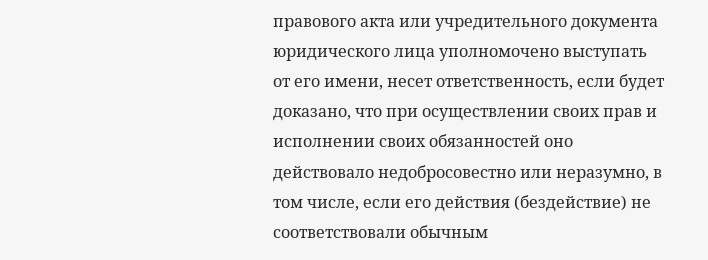правового акта или учредительного документа юридического лица уполномочено выступать от его имени, несет ответственность, если будет доказано, что при осуществлении своих прав и исполнении своих обязанностей оно действовало недобросовестно или неразумно, в том числе, если его действия (бездействие) не соответствовали обычным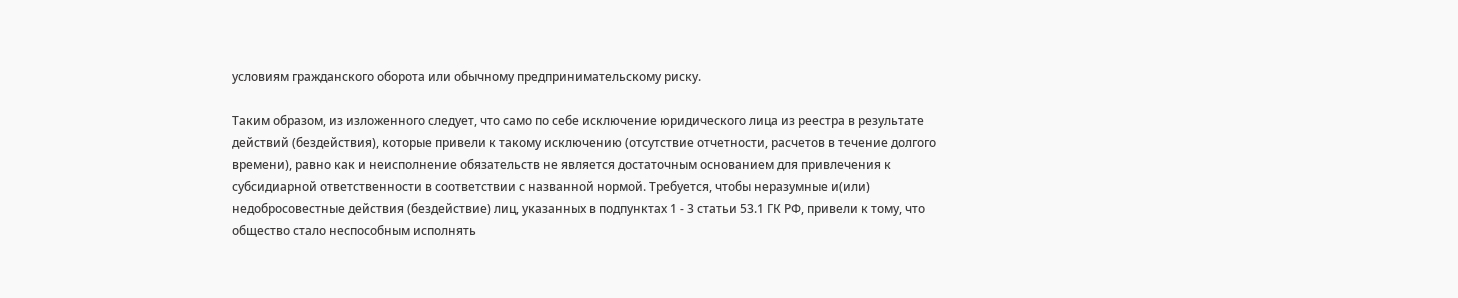условиям гражданского оборота или обычному предпринимательскому риску.

Таким образом, из изложенного следует, что само по себе исключение юридического лица из реестра в результате действий (бездействия), которые привели к такому исключению (отсутствие отчетности, расчетов в течение долгого времени), равно как и неисполнение обязательств не является достаточным основанием для привлечения к субсидиарной ответственности в соответствии с названной нормой. Требуется, чтобы неразумные и(или) недобросовестные действия (бездействие) лиц, указанных в подпунктах 1 - 3 статьи 53.1 ГК РФ, привели к тому, что общество стало неспособным исполнять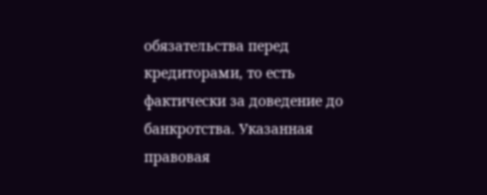обязательства перед кредиторами, то есть фактически за доведение до банкротства. Указанная правовая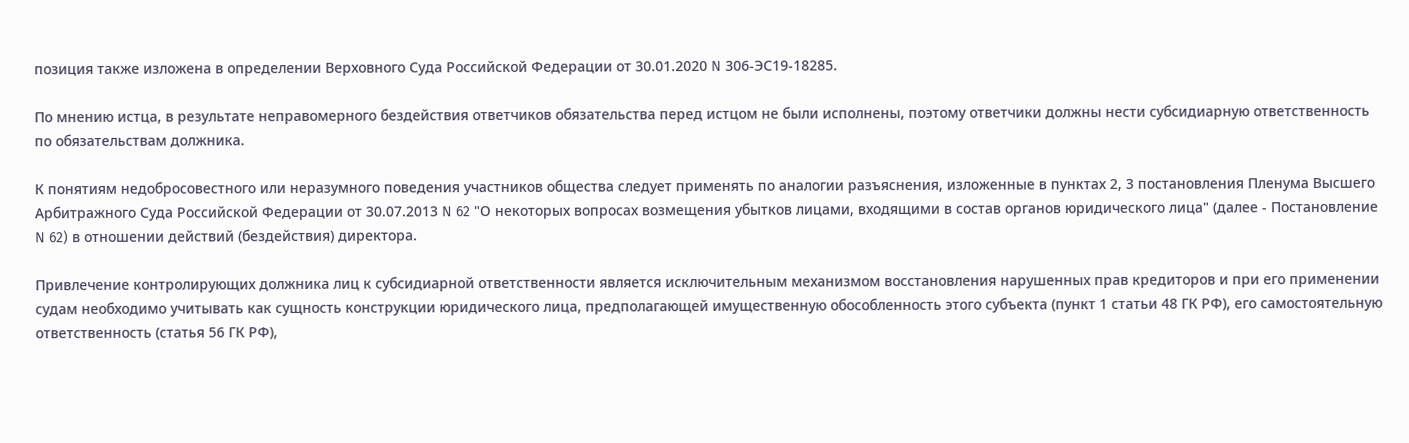позиция также изложена в определении Верховного Суда Российской Федерации от 30.01.2020 N 306-ЭС19-18285.

По мнению истца, в результате неправомерного бездействия ответчиков обязательства перед истцом не были исполнены, поэтому ответчики должны нести субсидиарную ответственность по обязательствам должника.

К понятиям недобросовестного или неразумного поведения участников общества следует применять по аналогии разъяснения, изложенные в пунктах 2, 3 постановления Пленума Высшего Арбитражного Суда Российской Федерации от 30.07.2013 N 62 "О некоторых вопросах возмещения убытков лицами, входящими в состав органов юридического лица" (далее - Постановление N 62) в отношении действий (бездействия) директора.

Привлечение контролирующих должника лиц к субсидиарной ответственности является исключительным механизмом восстановления нарушенных прав кредиторов и при его применении судам необходимо учитывать как сущность конструкции юридического лица, предполагающей имущественную обособленность этого субъекта (пункт 1 статьи 48 ГК РФ), его самостоятельную ответственность (статья 56 ГК РФ),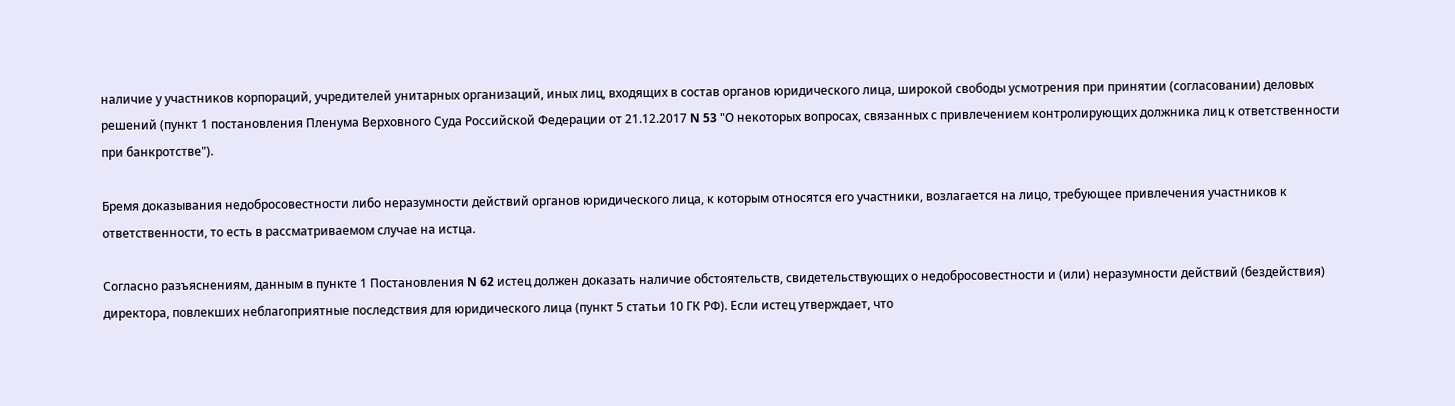наличие у участников корпораций, учредителей унитарных организаций, иных лиц, входящих в состав органов юридического лица, широкой свободы усмотрения при принятии (согласовании) деловых решений (пункт 1 постановления Пленума Верховного Суда Российской Федерации от 21.12.2017 N 53 "О некоторых вопросах, связанных с привлечением контролирующих должника лиц к ответственности при банкротстве").

Бремя доказывания недобросовестности либо неразумности действий органов юридического лица, к которым относятся его участники, возлагается на лицо, требующее привлечения участников к ответственности, то есть в рассматриваемом случае на истца.

Согласно разъяснениям, данным в пункте 1 Постановления N 62 истец должен доказать наличие обстоятельств, свидетельствующих о недобросовестности и (или) неразумности действий (бездействия) директора, повлекших неблагоприятные последствия для юридического лица (пункт 5 статьи 10 ГК РФ). Если истец утверждает, что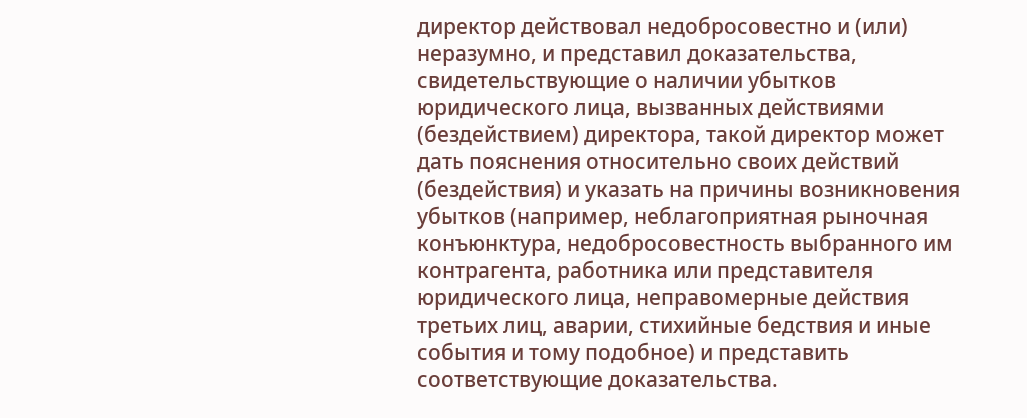директор действовал недобросовестно и (или) неразумно, и представил доказательства, свидетельствующие о наличии убытков юридического лица, вызванных действиями (бездействием) директора, такой директор может дать пояснения относительно своих действий (бездействия) и указать на причины возникновения убытков (например, неблагоприятная рыночная конъюнктура, недобросовестность выбранного им контрагента, работника или представителя юридического лица, неправомерные действия третьих лиц, аварии, стихийные бедствия и иные события и тому подобное) и представить соответствующие доказательства.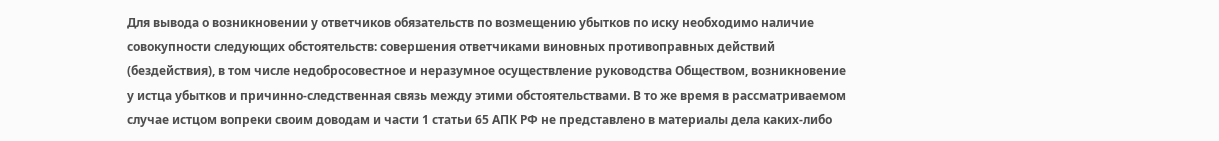Для вывода о возникновении у ответчиков обязательств по возмещению убытков по иску необходимо наличие совокупности следующих обстоятельств: совершения ответчиками виновных противоправных действий (бездействия), в том числе недобросовестное и неразумное осуществление руководства Обществом, возникновение у истца убытков и причинно-следственная связь между этими обстоятельствами. В то же время в рассматриваемом случае истцом вопреки своим доводам и части 1 статьи 65 АПК РФ не представлено в материалы дела каких-либо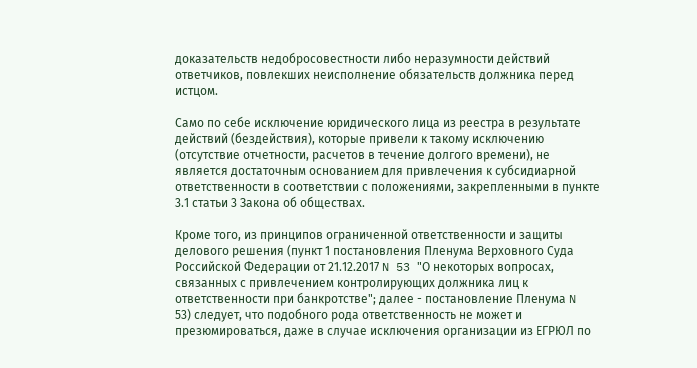доказательств недобросовестности либо неразумности действий ответчиков, повлекших неисполнение обязательств должника перед истцом.

Само по себе исключение юридического лица из реестра в результате действий (бездействия), которые привели к такому исключению (отсутствие отчетности, расчетов в течение долгого времени), не является достаточным основанием для привлечения к субсидиарной ответственности в соответствии с положениями, закрепленными в пункте 3.1 статьи 3 Закона об обществах.

Кроме того, из принципов ограниченной ответственности и защиты делового решения (пункт 1 постановления Пленума Верховного Суда Российской Федерации от 21.12.2017 N 53 "О некоторых вопросах, связанных с привлечением контролирующих должника лиц к ответственности при банкротстве"; далее - постановление Пленума N 53) следует, что подобного рода ответственность не может и презюмироваться, даже в случае исключения организации из ЕГРЮЛ по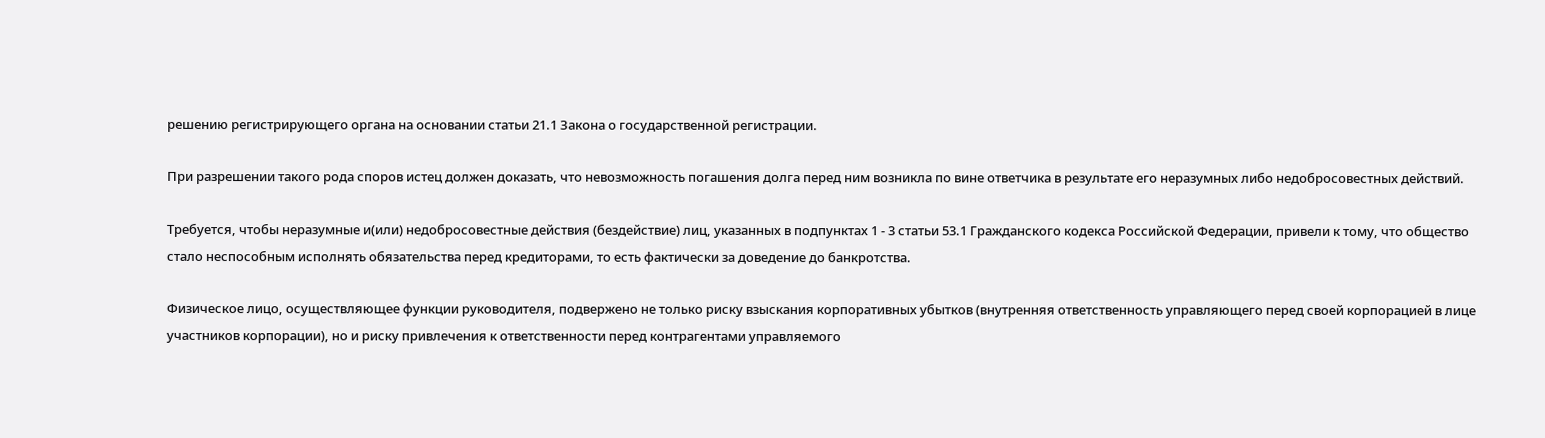решению регистрирующего органа на основании статьи 21.1 Закона о государственной регистрации.

При разрешении такого рода споров истец должен доказать, что невозможность погашения долга перед ним возникла по вине ответчика в результате его неразумных либо недобросовестных действий.

Требуется, чтобы неразумные и(или) недобросовестные действия (бездействие) лиц, указанных в подпунктах 1 - 3 статьи 53.1 Гражданского кодекса Российской Федерации, привели к тому, что общество стало неспособным исполнять обязательства перед кредиторами, то есть фактически за доведение до банкротства.

Физическое лицо, осуществляющее функции руководителя, подвержено не только риску взыскания корпоративных убытков (внутренняя ответственность управляющего перед своей корпорацией в лице участников корпорации), но и риску привлечения к ответственности перед контрагентами управляемого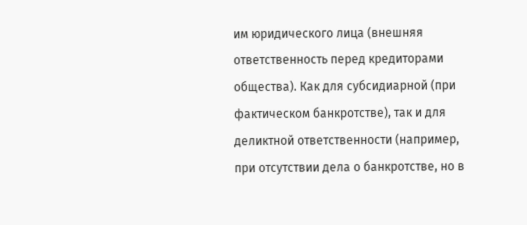им юридического лица (внешняя ответственность перед кредиторами общества). Как для субсидиарной (при фактическом банкротстве), так и для деликтной ответственности (например, при отсутствии дела о банкротстве, но в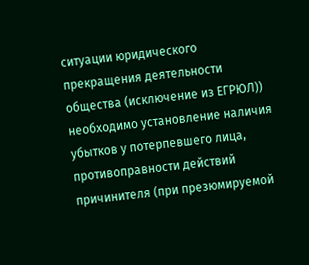ситуации юридического прекращения деятельности общества (исключение из ЕГРЮЛ)) необходимо установление наличия убытков у потерпевшего лица, противоправности действий причинителя (при презюмируемой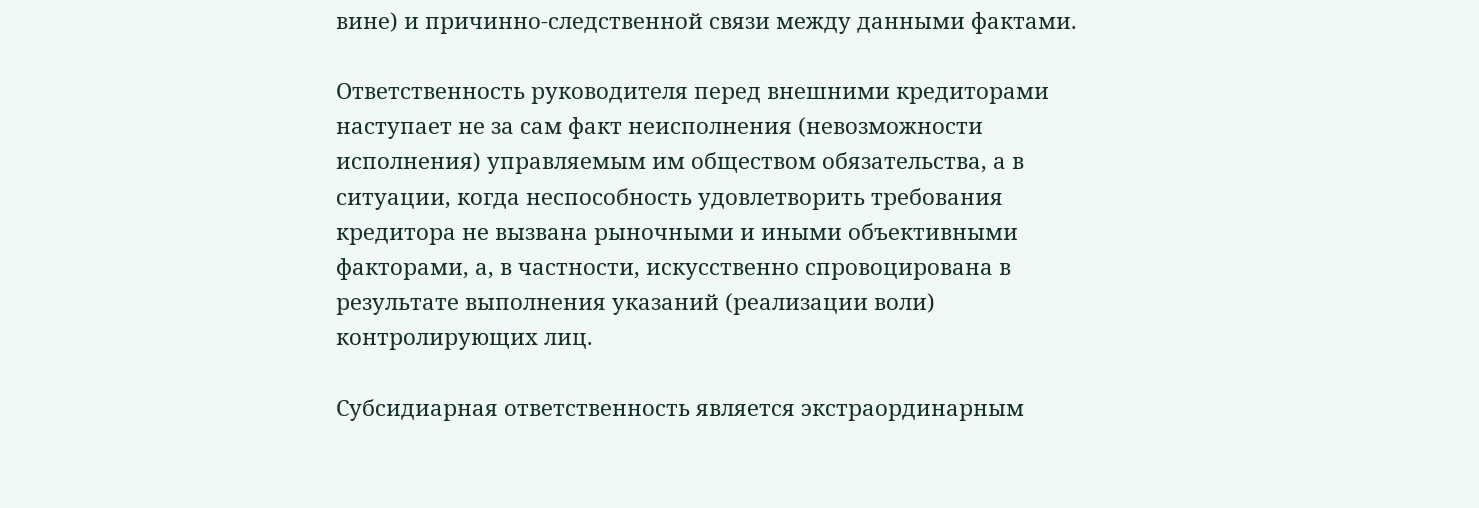вине) и причинно-следственной связи между данными фактами.

Ответственность руководителя перед внешними кредиторами наступает не за сам факт неисполнения (невозможности исполнения) управляемым им обществом обязательства, а в ситуации, когда неспособность удовлетворить требования кредитора не вызвана рыночными и иными объективными факторами, а, в частности, искусственно спровоцирована в результате выполнения указаний (реализации воли) контролирующих лиц.

Субсидиарная ответственность является экстраординарным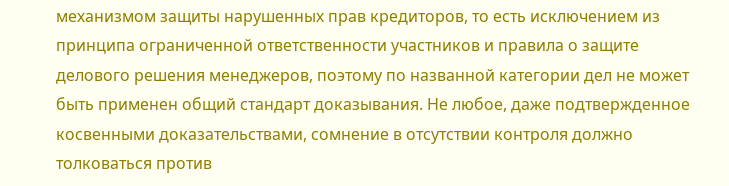механизмом защиты нарушенных прав кредиторов, то есть исключением из принципа ограниченной ответственности участников и правила о защите делового решения менеджеров, поэтому по названной категории дел не может быть применен общий стандарт доказывания. Не любое, даже подтвержденное косвенными доказательствами, сомнение в отсутствии контроля должно толковаться против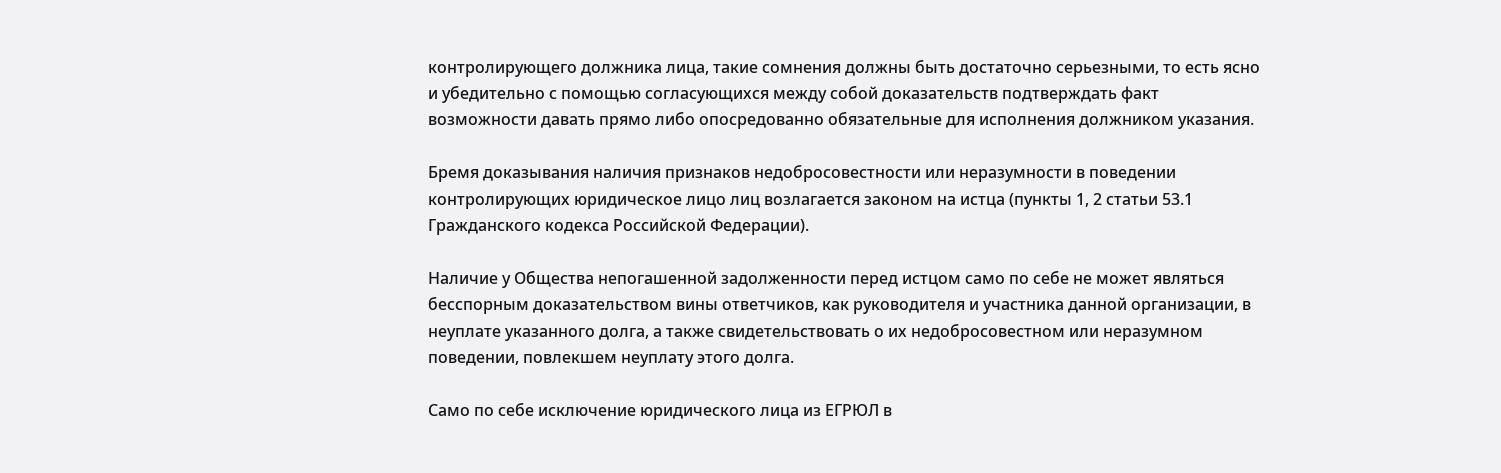контролирующего должника лица, такие сомнения должны быть достаточно серьезными, то есть ясно и убедительно с помощью согласующихся между собой доказательств подтверждать факт возможности давать прямо либо опосредованно обязательные для исполнения должником указания.

Бремя доказывания наличия признаков недобросовестности или неразумности в поведении контролирующих юридическое лицо лиц возлагается законом на истца (пункты 1, 2 статьи 53.1 Гражданского кодекса Российской Федерации).

Наличие у Общества непогашенной задолженности перед истцом само по себе не может являться бесспорным доказательством вины ответчиков, как руководителя и участника данной организации, в неуплате указанного долга, а также свидетельствовать о их недобросовестном или неразумном поведении, повлекшем неуплату этого долга.

Само по себе исключение юридического лица из ЕГРЮЛ в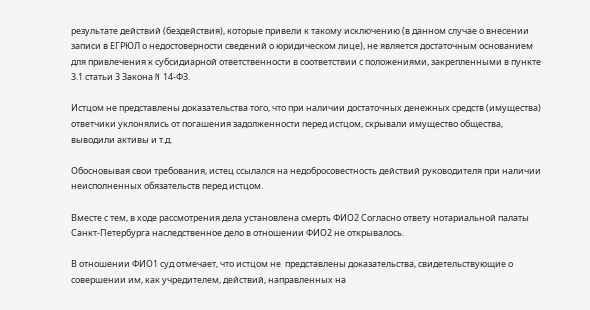результате действий (бездействия), которые привели к такому исключению (в данном случае о внесении записи в ЕГРЮЛ о недостоверности сведений о юридическом лице), не является достаточным основанием для привлечения к субсидиарной ответственности в соответствии с положениями, закрепленными в пункте 3.1 статьи 3 Закона N 14-ФЗ.

Истцом не представлены доказательства того, что при наличии достаточных денежных средств (имущества) ответчики уклонялись от погашения задолженности перед истцом, скрывали имущество общества, выводили активы и т.д.

Обосновывая свои требования, истец ссылался на недобросовестность действий руководителя при наличии неисполненных обязательств перед истцом.

Вместе с тем, в ходе рассмотрения дела установлена смерть ФИО2 Согласно ответу нотариальной палаты Санкт-Петербурга наследственное дело в отношении ФИО2 не открывалось.

В отношении ФИО1 суд отмечает, что истцом не  представлены доказательства, свидетельствующие о совершении им, как учредителем, действий, направленных на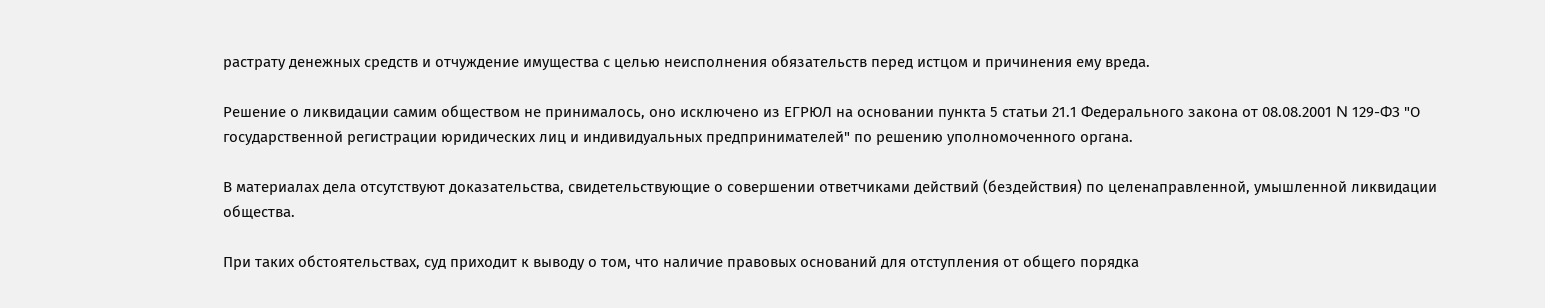растрату денежных средств и отчуждение имущества с целью неисполнения обязательств перед истцом и причинения ему вреда.

Решение о ликвидации самим обществом не принималось, оно исключено из ЕГРЮЛ на основании пункта 5 статьи 21.1 Федерального закона от 08.08.2001 N 129-ФЗ "О государственной регистрации юридических лиц и индивидуальных предпринимателей" по решению уполномоченного органа.

В материалах дела отсутствуют доказательства, свидетельствующие о совершении ответчиками действий (бездействия) по целенаправленной, умышленной ликвидации общества.

При таких обстоятельствах, суд приходит к выводу о том, что наличие правовых оснований для отступления от общего порядка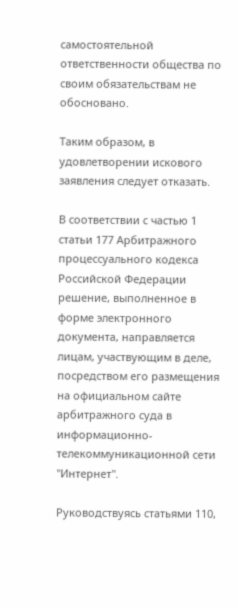самостоятельной ответственности общества по своим обязательствам не обосновано.

Таким образом, в удовлетворении искового заявления следует отказать.

В соответствии с частью 1 статьи 177 Арбитражного процессуального кодекса Российской Федерации решение, выполненное в форме электронного документа, направляется лицам, участвующим в деле, посредством его размещения на официальном сайте арбитражного суда в информационно-телекоммуникационной сети "Интернет".

Руководствуясь статьями 110,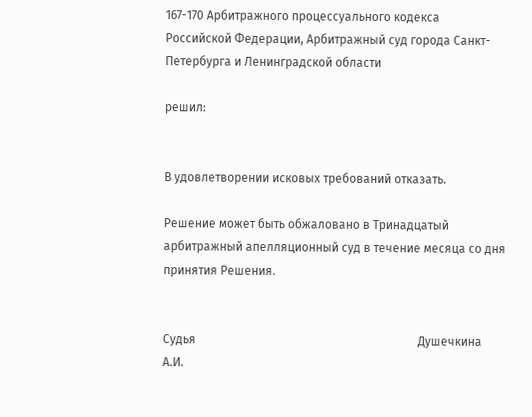167-170 Арбитражного процессуального кодекса Российской Федерации, Арбитражный суд города Санкт-Петербурга и Ленинградской области

решил:


В удовлетворении исковых требований отказать.

Решение может быть обжаловано в Тринадцатый арбитражный апелляционный суд в течение месяца со дня принятия Решения.


Судья                                                                          Душечкина А.И.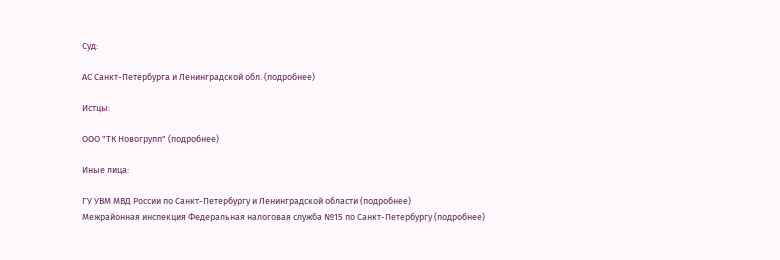Суд:

АС Санкт-Петербурга и Ленинградской обл. (подробнее)

Истцы:

ООО "ТК Новогрупп" (подробнее)

Иные лица:

ГУ УВМ МВД России по Санкт-Петербургу и Ленинградской области (подробнее)
Межрайонная инспекция Федеральная налоговая служба №15 по Санкт-Петербургу (подробнее)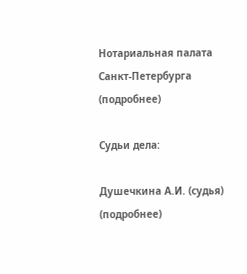Нотариальная палата Санкт-Петербурга (подробнее)

Судьи дела:

Душечкина А.И. (судья) (подробнее)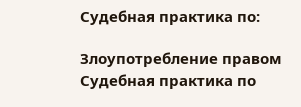Судебная практика по:

Злоупотребление правом
Судебная практика по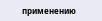применению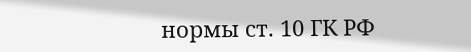нормы ст. 10 ГК РФ